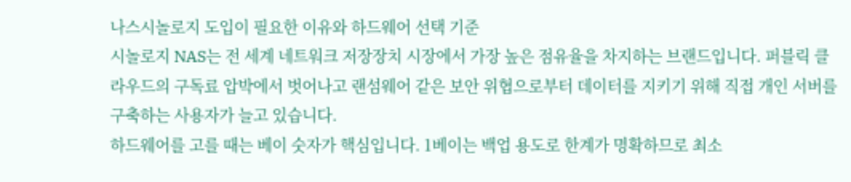나스시놀로지 도입이 필요한 이유와 하드웨어 선택 기준
시놀로지 NAS는 전 세계 네트워크 저장장치 시장에서 가장 높은 점유율을 차지하는 브랜드입니다. 퍼블릭 클라우드의 구독료 압박에서 벗어나고 랜섬웨어 같은 보안 위협으로부터 데이터를 지키기 위해 직접 개인 서버를 구축하는 사용자가 늘고 있습니다.
하드웨어를 고를 때는 베이 숫자가 핵심입니다. 1베이는 백업 용도로 한계가 명확하므로 최소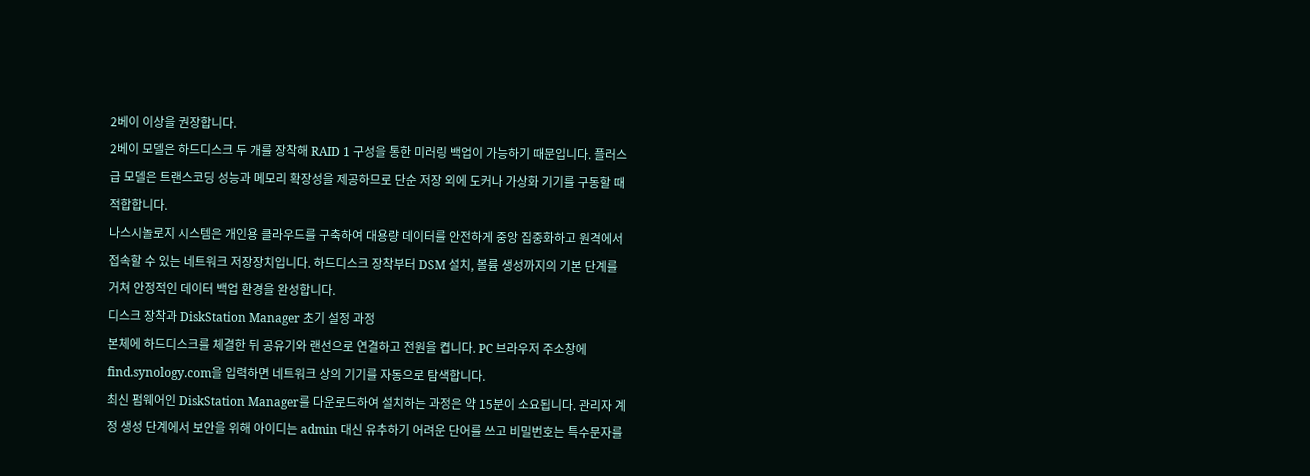2베이 이상을 권장합니다.
2베이 모델은 하드디스크 두 개를 장착해 RAID 1 구성을 통한 미러링 백업이 가능하기 때문입니다. 플러스 급 모델은 트랜스코딩 성능과 메모리 확장성을 제공하므로 단순 저장 외에 도커나 가상화 기기를 구동할 때 적합합니다.
나스시놀로지 시스템은 개인용 클라우드를 구축하여 대용량 데이터를 안전하게 중앙 집중화하고 원격에서 접속할 수 있는 네트워크 저장장치입니다. 하드디스크 장착부터 DSM 설치, 볼륨 생성까지의 기본 단계를 거쳐 안정적인 데이터 백업 환경을 완성합니다.
디스크 장착과 DiskStation Manager 초기 설정 과정
본체에 하드디스크를 체결한 뒤 공유기와 랜선으로 연결하고 전원을 켭니다. PC 브라우저 주소창에 find.synology.com을 입력하면 네트워크 상의 기기를 자동으로 탐색합니다.
최신 펌웨어인 DiskStation Manager를 다운로드하여 설치하는 과정은 약 15분이 소요됩니다. 관리자 계정 생성 단계에서 보안을 위해 아이디는 admin 대신 유추하기 어려운 단어를 쓰고 비밀번호는 특수문자를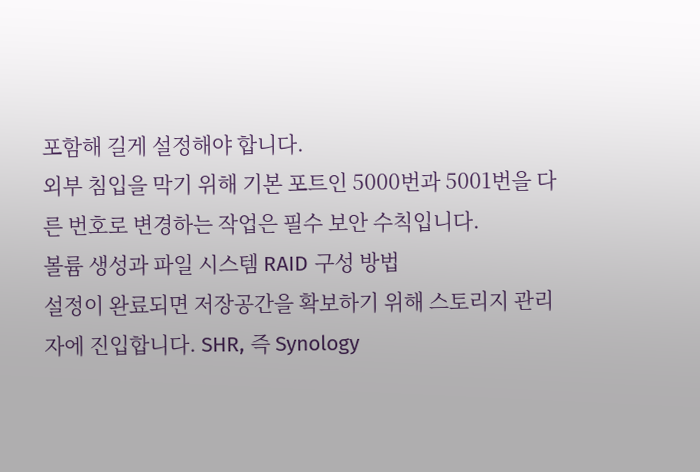포함해 길게 설정해야 합니다.
외부 침입을 막기 위해 기본 포트인 5000번과 5001번을 다른 번호로 변경하는 작업은 필수 보안 수칙입니다.
볼륨 생성과 파일 시스템 RAID 구성 방법
설정이 완료되면 저장공간을 확보하기 위해 스토리지 관리자에 진입합니다. SHR, 즉 Synology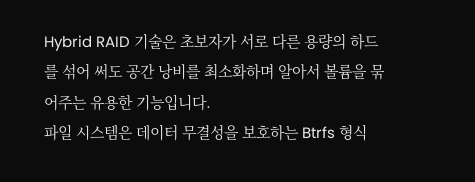Hybrid RAID 기술은 초보자가 서로 다른 용량의 하드를 섞어 써도 공간 낭비를 최소화하며 알아서 볼륨을 묶어주는 유용한 기능입니다.
파일 시스템은 데이터 무결성을 보호하는 Btrfs 형식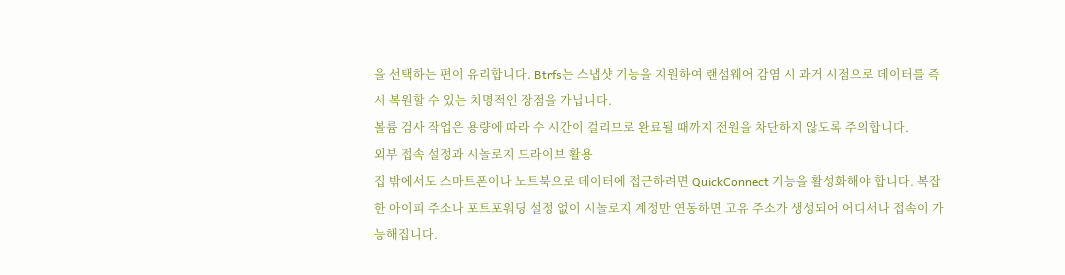을 선택하는 편이 유리합니다. Btrfs는 스냅샷 기능을 지원하여 랜섬웨어 감염 시 과거 시점으로 데이터를 즉시 복원할 수 있는 치명적인 장점을 가닙니다.
볼륨 검사 작업은 용량에 따라 수 시간이 걸리므로 완료될 때까지 전원을 차단하지 않도록 주의합니다.
외부 접속 설정과 시놀로지 드라이브 활용
집 밖에서도 스마트폰이나 노트북으로 데이터에 접근하려면 QuickConnect 기능을 활성화해야 합니다. 복잡한 아이피 주소나 포트포워딩 설정 없이 시놀로지 계정만 연동하면 고유 주소가 생성되어 어디서나 접속이 가능해집니다.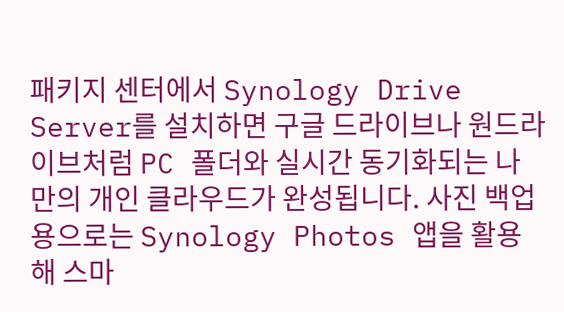패키지 센터에서 Synology Drive Server를 설치하면 구글 드라이브나 원드라이브처럼 PC 폴더와 실시간 동기화되는 나만의 개인 클라우드가 완성됩니다. 사진 백업용으로는 Synology Photos 앱을 활용해 스마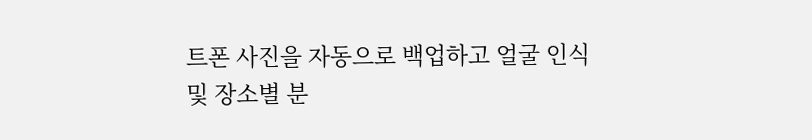트폰 사진을 자동으로 백업하고 얼굴 인식 및 장소별 분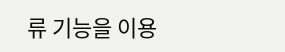류 기능을 이용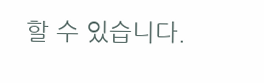할 수 있습니다.